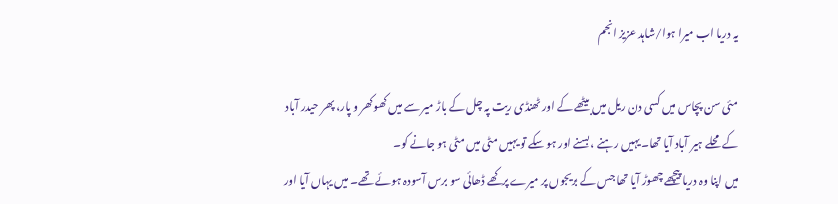یہ دریا اب میرا ہوا/شاہد عزیز انجم

مئی سن پچاس میں کسی دن ریل میں بیٹھے کے اور ٹھنڈی ریت پہ چل کے باڑ میر سے میں کھوکھر و پار، پھر حیدر آباد کے محلے ہیر آباد آیا تھا۔ یہیں رہنے ، بسنے اور ہو سکے تو یہیں مٹی میں مٹی ہو جانے کو۔
میں اپنا وہ دریا پیچھے چھوڑ آیا تھا جس کے بریجوں پر میرے پرکھے ڈھائی سو برس آسودہ ہوئے تھے۔ میں یہاں آیا اور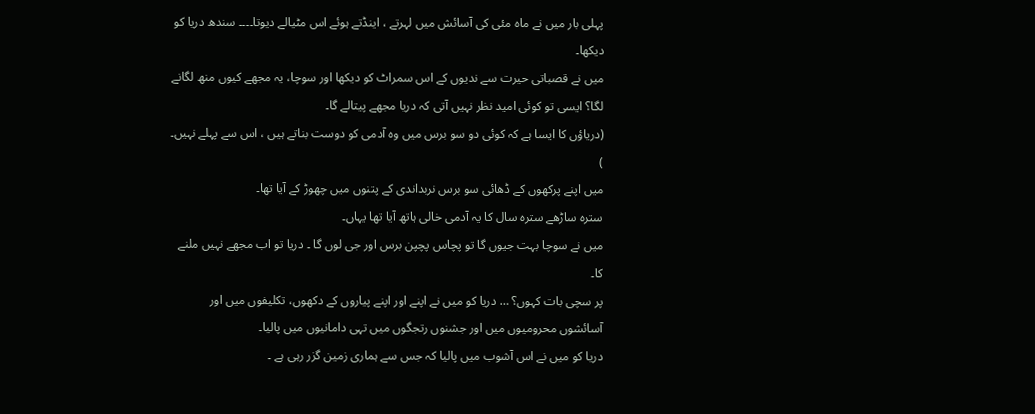پہلی بار میں نے ماہ مئی کی آسائش میں لہرتے ، اینڈتے ہوئے اس مٹیالے دیوتا۔۔۔۔ سندھ دریا کو دیکھا۔
میں نے قصباتی حیرت سے ندیوں کے اس سمراٹ کو دیکھا اور سوچا، یہ مجھے کیوں منھ لگانے لگا؟ ایسی تو کوئی امید نظر نہیں آتی کہ دریا مجھے پیتالے گا۔
(دریاؤں کا ایسا ہے کہ کوئی دو سو برس میں وہ آدمی کو دوست بناتے ہیں ، اس سے پہلے نہیں۔ )
میں اپنے پرکھوں کے ڈھائی سو برس نربداندی کے پتنوں میں چھوڑ کے آیا تھا۔
سترہ ساڑھے سترہ سال کا یہ آدمی خالی ہاتھ آیا تھا یہاں۔
میں نے سوچا بہت جیوں گا تو پچاس پچپن برس اور جی لوں گا ۔ دریا تو اب مجھے نہیں ملنے کا۔
پر سچی بات کہوں؟ … دریا کو میں نے اپنے اور اپنے پیاروں کے دکھوں، تکلیفوں میں اور آسائشوں محرومیوں میں اور جشنوں رتجگوں میں تہی دامانیوں میں پالیا۔
دریا کو میں نے اس آشوب میں پالیا کہ جس سے ہماری زمین گزر رہی ہے ۔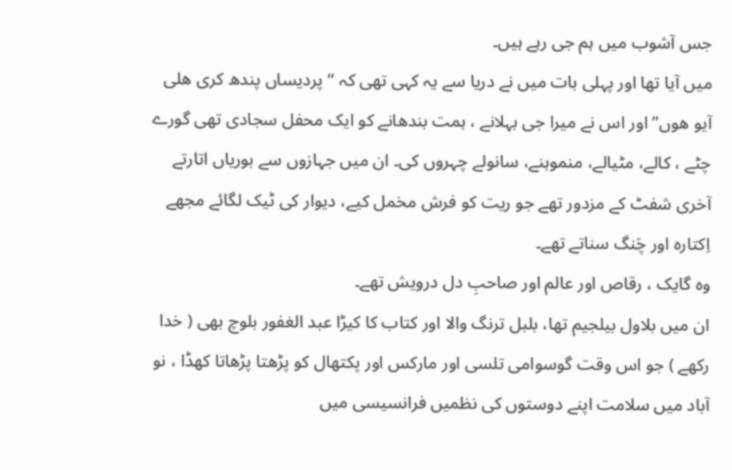جس آشوب میں ہم جی رہے ہیں۔
میں آیا تھا اور پہلی بات میں نے دریا سے یہ کہی تھی کہ “پردیساں پندھ کری ھلی آیو ھوں” اور اس نے میرا جی بہلانے ، ہمت بندھانے کو ایک محفل سجادی تھی گورے چٹے ، کالے، مٹیالے، منموہنے، سانولے چہروں کی۔ ان میں جہازوں سے بوریاں اتارتے آخری شفٹ کے مزدور تھے جو ریت کو فرش مخمل کیے، دیوار کی ٹیک لگائے مجھے اِکتارہ اور چَنگ سناتے تھے۔
وہ گایک ، رقاص اور عالم اور صاحبِ دل درویش تھے۔
ان میں بلاول بیلجیم تھا، بلبل ترنگ والا اور کتاب کا کیڑا عبد الغفور بلوچ بھی ( خدا رکھے ) جو اس وقت گوسوامی تلسی اور مارکس اور پکتھال کو پڑھتا پڑھاتا کھڈا ، نو آباد میں سلامت اپنے دوستوں کی نظمیں فرانسیسی میں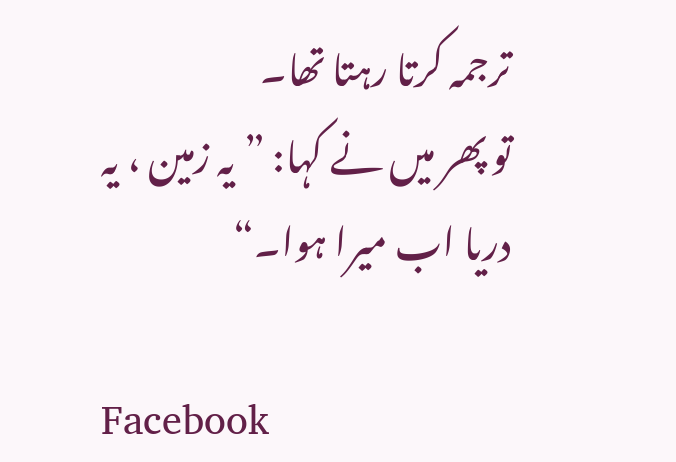ترجمہ کرتا رہتا تھا۔
تو پھر میں نے کہا: ”یہ زمین ، یہ دریا اب میرا ہوا۔“

Facebook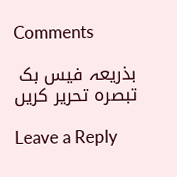Comments

بذریعہ فیس بک تبصرہ تحریر کریں

Leave a Reply